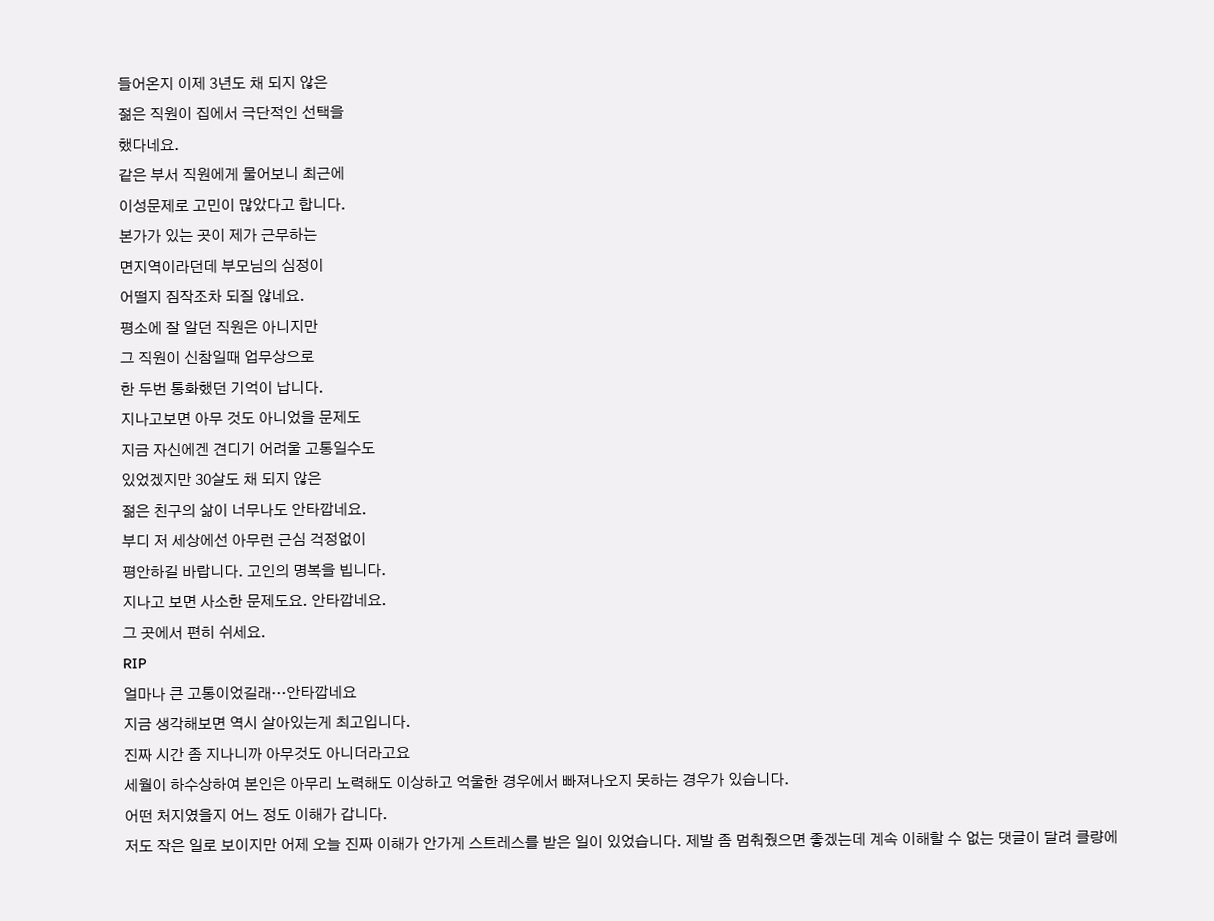들어온지 이제 3년도 채 되지 않은
젊은 직원이 집에서 극단적인 선택을
했다네요.
같은 부서 직원에게 물어보니 최근에
이성문제로 고민이 많았다고 합니다.
본가가 있는 곳이 제가 근무하는
면지역이라던데 부모님의 심정이
어떨지 짐작조차 되질 않네요.
평소에 잘 알던 직원은 아니지만
그 직원이 신참일때 업무상으로
한 두번 통화했던 기억이 납니다.
지나고보면 아무 것도 아니었을 문제도
지금 자신에겐 견디기 어려울 고통일수도
있었겠지만 30살도 채 되지 않은
젊은 친구의 삶이 너무나도 안타깝네요.
부디 저 세상에선 아무런 근심 걱정없이
평안하길 바랍니다. 고인의 명복을 빕니다.
지나고 보면 사소한 문제도요. 안타깝네요.
그 곳에서 편히 쉬세요.
RIP
얼마나 큰 고통이었길래…안타깝네요
지금 생각해보면 역시 살아있는게 최고입니다.
진짜 시간 좀 지나니까 아무것도 아니더라고요
세월이 하수상하여 본인은 아무리 노력해도 이상하고 억울한 경우에서 빠져나오지 못하는 경우가 있습니다.
어떤 처지였을지 어느 정도 이해가 갑니다.
저도 작은 일로 보이지만 어제 오늘 진짜 이해가 안가게 스트레스를 받은 일이 있었습니다. 제발 좀 멈춰줬으면 좋겠는데 계속 이해할 수 없는 댓글이 달려 클량에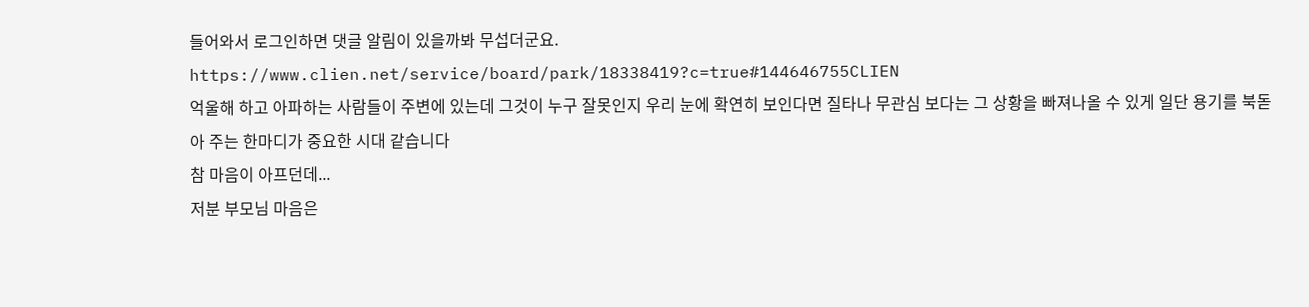들어와서 로그인하면 댓글 알림이 있을까봐 무섭더군요.
https://www.clien.net/service/board/park/18338419?c=true#144646755CLIEN
억울해 하고 아파하는 사람들이 주변에 있는데 그것이 누구 잘못인지 우리 눈에 확연히 보인다면 질타나 무관심 보다는 그 상황을 빠져나올 수 있게 일단 용기를 북돋아 주는 한마디가 중요한 시대 같습니다
참 마음이 아프던데...
저분 부모님 마음은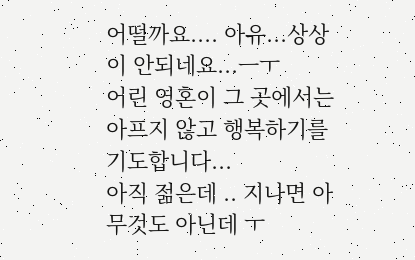어떨까요.... 아유...상상이 안되네요...ㅡㅜ
어린 영혼이 그 곳에서는 아프지 않고 행복하기를 기도합니다...
아직 젊은데 .. 지나면 아무것도 아닌데 ㅜ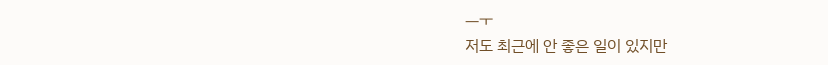ㅡㅜ
저도 최근에 안 좋은 일이 있지만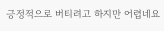긍정적으로 버티려고 하지만 어렵네요